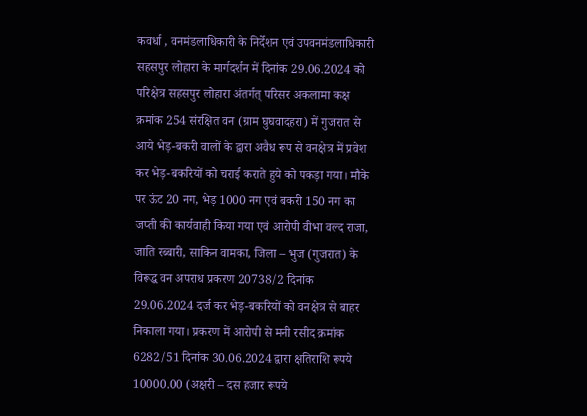कवर्धा , वनमंडलाधिकारी के निर्देशन एवं उपवनमंडलाधिकारी सहसपुर लोहारा के मार्गदर्शन में दिनांक 29.06.2024 को परिक्षेत्र सहसपुर लोहारा अंतर्गत् परिसर अकलामा कक्ष क्रमांक 254 संरक्षित वन (ग्राम घुघवादहरा) में गुजरात से आये भेड़-बकरी वालों के द्वारा अवैध रूप से वनक्षेत्र में प्रवेश कर भेड़-बकरियों को चराई कराते हुये को पकड़ा गया। मौके पर ऊंट 20 नग, भेड़ 1000 नग एवं बकरी 150 नग का जप्ती की कार्यवाही किया गया एवं आरोपी वीभा वल्द राजा, जाति रब्बारी, साकिन वामका, जिला – भुज (गुजरात) के विरूद्ध वन अपराध प्रकरण 20738/2 दिनांक 29.06.2024 दर्ज कर भेड़-बकरियों को वनक्षेत्र से बाहर निकाला गया। प्रकरण में आरोपी से मनी रसीद क्रमांक 6282/51 दिनांक 30.06.2024 द्वारा क्षतिराशि रूपये 10000.00 (अक्षरी – दस हजार रूपये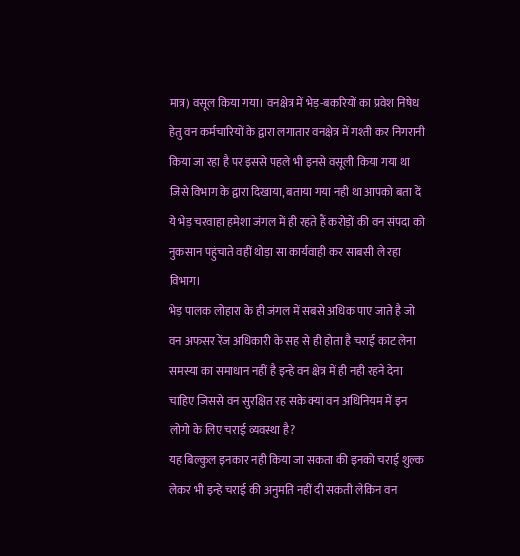मात्र) वसूल किया गया। वनक्षेत्र में भेड़-बकरियों का प्रवेश निषेध हेतु वन कर्मचारियों के द्वारा लगातार वनक्षेत्र में गश्ती कर निगरानी किया जा रहा है पर इससे पहले भी इनसे वसूली किया गया था जिसे विभाग के द्वारा दिखाया, बताया गया नही था आपको बता दें ये भेड़ चरवाहा हमेशा जंगल में ही रहते हैं करोड़ों की वन संपदा को नुकसान पहुंचाते वहीं थोड़ा सा कार्यवाही कर साबसी ले रहा विभाग।
भेड़ पालक लोहारा के ही जंगल में सबसे अधिक पाए जाते है जो वन अफसर रेंज अधिकारी के सह से ही होता है चराई काट लेना समस्या का समाधान नहीं है इन्हे वन क्षेत्र में ही नही रहने देना चाहिए जिससे वन सुरक्षित रह सके क्या वन अधिनियम में इन लोगो के लिए चराई व्यवस्था है?
यह बिल्कुल इनकार नही किया जा सकता की इनको चराई शुल्क लेकर भी इन्हे चराई की अनुमति नहीं दी सकती लेकिन वन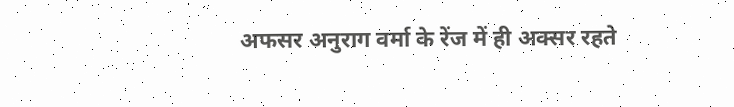अफसर अनुराग वर्मा के रेंज में ही अक्सर रहते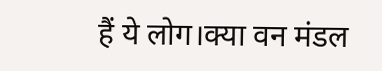हैं ये लोग।क्या वन मंडल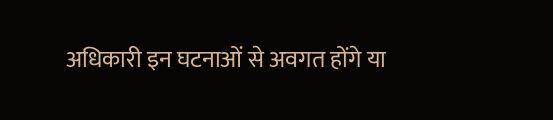अधिकारी इन घटनाओं से अवगत होंगे या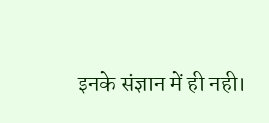इनके संज्ञान में ही नही।